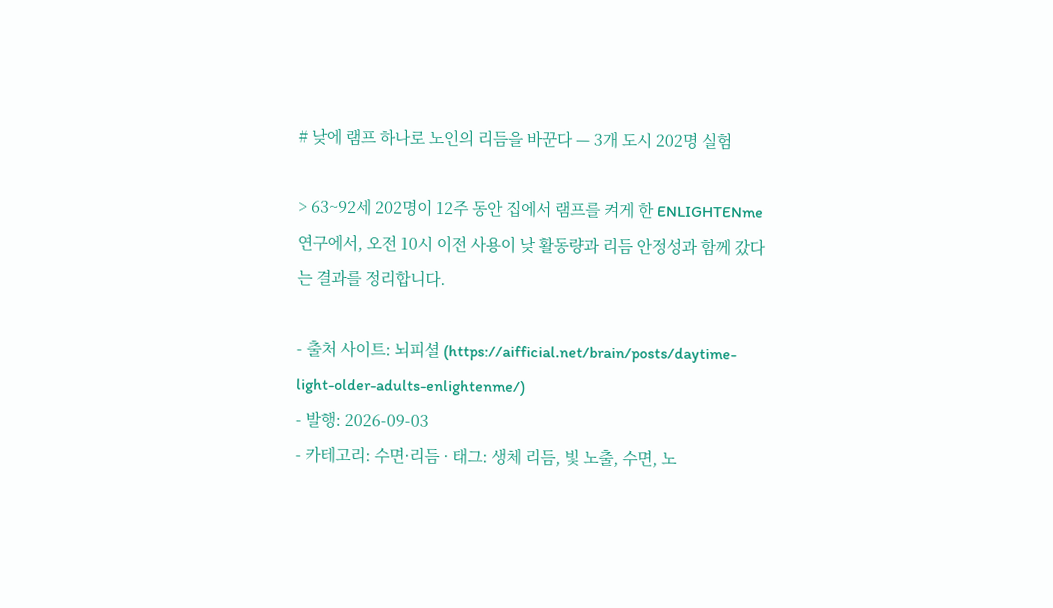# 낮에 램프 하나로 노인의 리듬을 바꾼다 — 3개 도시 202명 실험

> 63~92세 202명이 12주 동안 집에서 램프를 켜게 한 ENLIGHTENme 연구에서, 오전 10시 이전 사용이 낮 활동량과 리듬 안정성과 함께 갔다는 결과를 정리합니다.

- 출처 사이트: 뇌피셜 (https://aifficial.net/brain/posts/daytime-light-older-adults-enlightenme/)
- 발행: 2026-09-03
- 카테고리: 수면·리듬 · 태그: 생체 리듬, 빛 노출, 수면, 노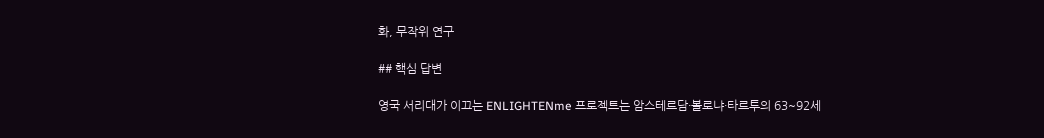화, 무작위 연구

## 핵심 답변

영국 서리대가 이끄는 ENLIGHTENme 프로젝트는 암스테르담·볼로냐·타르투의 63~92세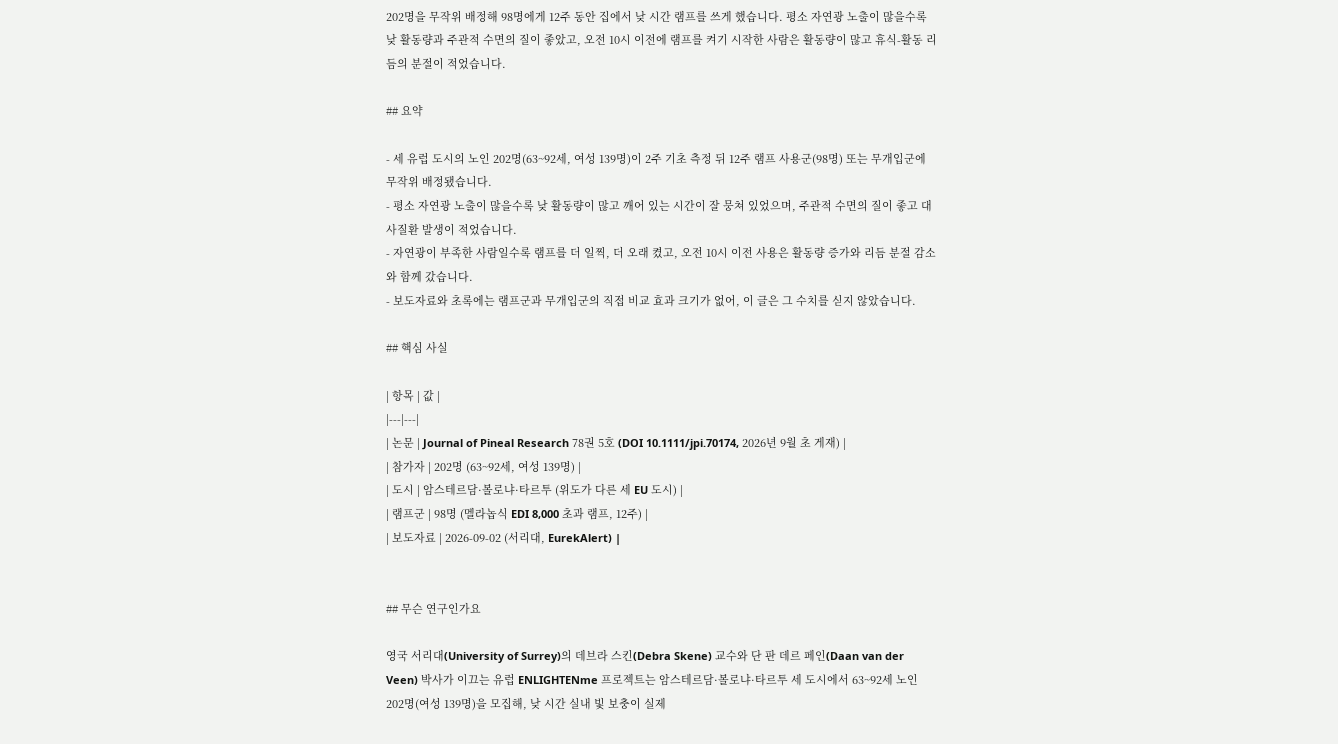202명을 무작위 배정해 98명에게 12주 동안 집에서 낮 시간 램프를 쓰게 했습니다. 평소 자연광 노출이 많을수록 낮 활동량과 주관적 수면의 질이 좋았고, 오전 10시 이전에 램프를 켜기 시작한 사람은 활동량이 많고 휴식-활동 리듬의 분절이 적었습니다.

## 요약

- 세 유럽 도시의 노인 202명(63~92세, 여성 139명)이 2주 기초 측정 뒤 12주 램프 사용군(98명) 또는 무개입군에 무작위 배정됐습니다.
- 평소 자연광 노출이 많을수록 낮 활동량이 많고 깨어 있는 시간이 잘 뭉쳐 있었으며, 주관적 수면의 질이 좋고 대사질환 발생이 적었습니다.
- 자연광이 부족한 사람일수록 램프를 더 일찍, 더 오래 켰고, 오전 10시 이전 사용은 활동량 증가와 리듬 분절 감소와 함께 갔습니다.
- 보도자료와 초록에는 램프군과 무개입군의 직접 비교 효과 크기가 없어, 이 글은 그 수치를 싣지 않았습니다.

## 핵심 사실

| 항목 | 값 |
|---|---|
| 논문 | Journal of Pineal Research 78권 5호 (DOI 10.1111/jpi.70174, 2026년 9월 초 게재) |
| 참가자 | 202명 (63~92세, 여성 139명) |
| 도시 | 암스테르담·볼로냐·타르투 (위도가 다른 세 EU 도시) |
| 램프군 | 98명 (멜라놉식 EDI 8,000 초과 램프, 12주) |
| 보도자료 | 2026-09-02 (서리대, EurekAlert) |


## 무슨 연구인가요

영국 서리대(University of Surrey)의 데브라 스킨(Debra Skene) 교수와 단 판 데르 페인(Daan van der Veen) 박사가 이끄는 유럽 ENLIGHTENme 프로젝트는 암스테르담·볼로냐·타르투 세 도시에서 63~92세 노인 202명(여성 139명)을 모집해, 낮 시간 실내 빛 보충이 실제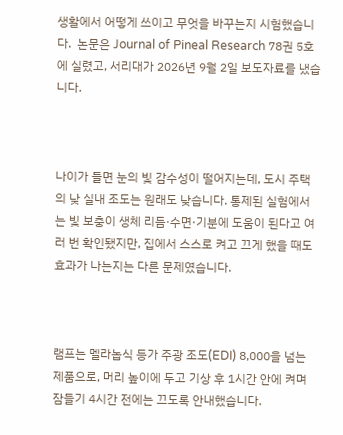생활에서 어떻게 쓰이고 무엇을 바꾸는지 시험했습니다.  논문은 Journal of Pineal Research 78권 5호에 실렸고, 서리대가 2026년 9월 2일 보도자료를 냈습니다.



나이가 들면 눈의 빛 감수성이 떨어지는데, 도시 주택의 낮 실내 조도는 원래도 낮습니다. 통제된 실험에서는 빛 보충이 생체 리듬·수면·기분에 도움이 된다고 여러 번 확인됐지만, 집에서 스스로 켜고 끄게 했을 때도 효과가 나는지는 다른 문제였습니다.



램프는 멜라놉식 등가 주광 조도(EDI) 8,000을 넘는 제품으로, 머리 높이에 두고 기상 후 1시간 안에 켜며 잠들기 4시간 전에는 끄도록 안내했습니다.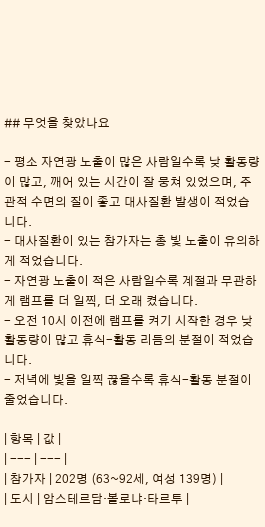## 무엇을 찾았나요

- 평소 자연광 노출이 많은 사람일수록 낮 활동량이 많고, 깨어 있는 시간이 잘 뭉쳐 있었으며, 주관적 수면의 질이 좋고 대사질환 발생이 적었습니다.
- 대사질환이 있는 참가자는 총 빛 노출이 유의하게 적었습니다.
- 자연광 노출이 적은 사람일수록 계절과 무관하게 램프를 더 일찍, 더 오래 켰습니다.
- 오전 10시 이전에 램프를 켜기 시작한 경우 낮 활동량이 많고 휴식-활동 리듬의 분절이 적었습니다.
- 저녁에 빛을 일찍 끊을수록 휴식-활동 분절이 줄었습니다.

| 항목 | 값 |
| --- | --- |
| 참가자 | 202명 (63~92세, 여성 139명) |
| 도시 | 암스테르담·볼로냐·타르투 |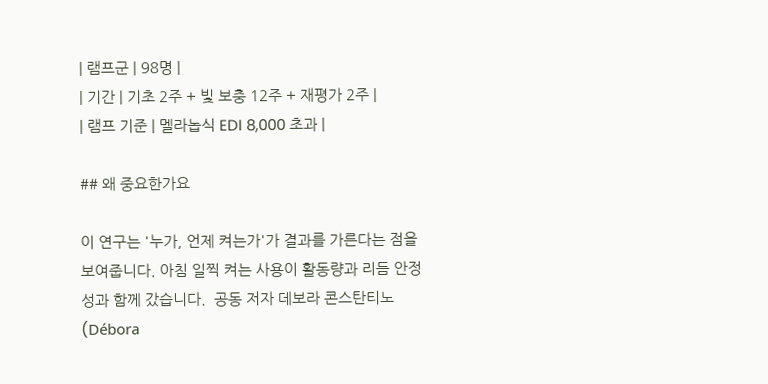| 램프군 | 98명 |
| 기간 | 기초 2주 + 빛 보충 12주 + 재평가 2주 |
| 램프 기준 | 멜라놉식 EDI 8,000 초과 |

## 왜 중요한가요

이 연구는 '누가, 언제 켜는가'가 결과를 가른다는 점을 보여줍니다. 아침 일찍 켜는 사용이 활동량과 리듬 안정성과 함께 갔습니다.  공동 저자 데보라 콘스탄티노(Débora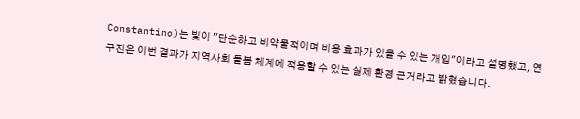Constantino)는 빛이 "단순하고 비약물적이며 비용 효과가 있을 수 있는 개입"이라고 설명했고, 연구진은 이번 결과가 지역사회 돌봄 체계에 적용할 수 있는 실제 환경 근거라고 밝혔습니다.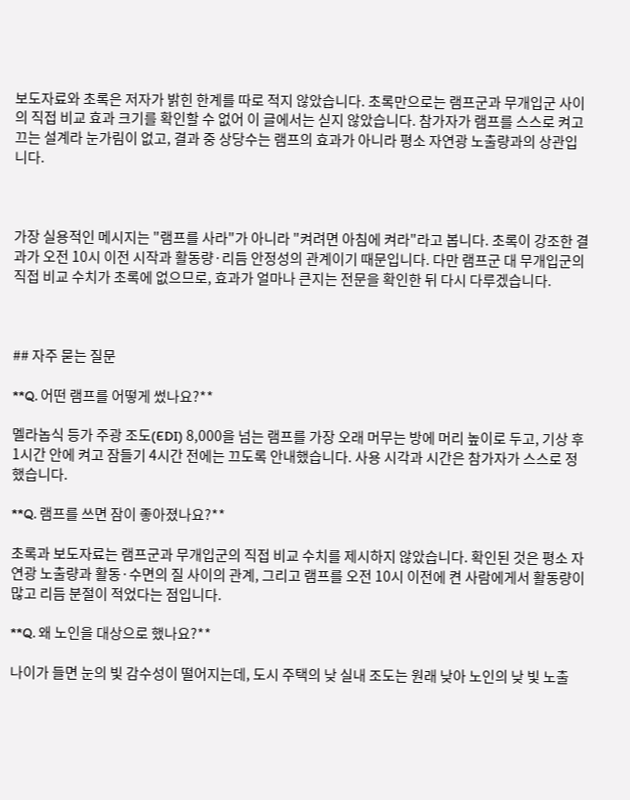보도자료와 초록은 저자가 밝힌 한계를 따로 적지 않았습니다. 초록만으로는 램프군과 무개입군 사이의 직접 비교 효과 크기를 확인할 수 없어 이 글에서는 싣지 않았습니다. 참가자가 램프를 스스로 켜고 끄는 설계라 눈가림이 없고, 결과 중 상당수는 램프의 효과가 아니라 평소 자연광 노출량과의 상관입니다.



가장 실용적인 메시지는 "램프를 사라"가 아니라 "켜려면 아침에 켜라"라고 봅니다. 초록이 강조한 결과가 오전 10시 이전 시작과 활동량·리듬 안정성의 관계이기 때문입니다. 다만 램프군 대 무개입군의 직접 비교 수치가 초록에 없으므로, 효과가 얼마나 큰지는 전문을 확인한 뒤 다시 다루겠습니다.



## 자주 묻는 질문

**Q. 어떤 램프를 어떻게 썼나요?**

멜라놉식 등가 주광 조도(EDI) 8,000을 넘는 램프를 가장 오래 머무는 방에 머리 높이로 두고, 기상 후 1시간 안에 켜고 잠들기 4시간 전에는 끄도록 안내했습니다. 사용 시각과 시간은 참가자가 스스로 정했습니다.

**Q. 램프를 쓰면 잠이 좋아졌나요?**

초록과 보도자료는 램프군과 무개입군의 직접 비교 수치를 제시하지 않았습니다. 확인된 것은 평소 자연광 노출량과 활동·수면의 질 사이의 관계, 그리고 램프를 오전 10시 이전에 켠 사람에게서 활동량이 많고 리듬 분절이 적었다는 점입니다.

**Q. 왜 노인을 대상으로 했나요?**

나이가 들면 눈의 빛 감수성이 떨어지는데, 도시 주택의 낮 실내 조도는 원래 낮아 노인의 낮 빛 노출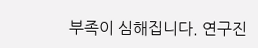부족이 심해집니다. 연구진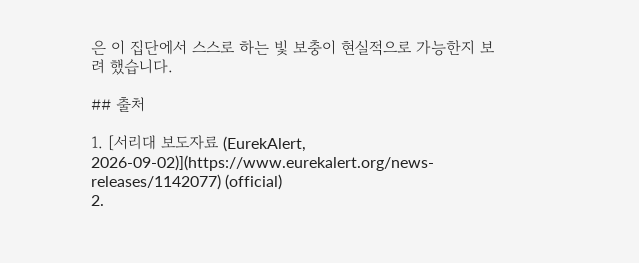은 이 집단에서 스스로 하는 빛 보충이 현실적으로 가능한지 보려 했습니다.

## 출처

1. [서리대 보도자료 (EurekAlert, 2026-09-02)](https://www.eurekalert.org/news-releases/1142077) (official)
2.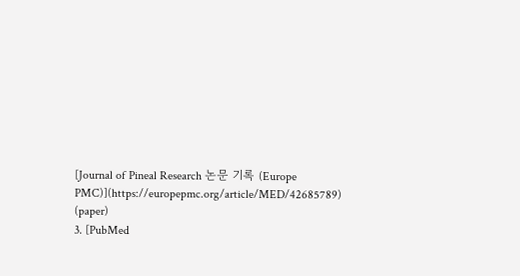[Journal of Pineal Research 논문 기록 (Europe PMC)](https://europepmc.org/article/MED/42685789) (paper)
3. [PubMed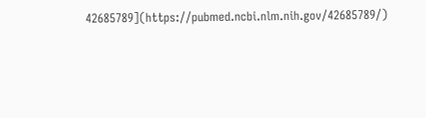42685789](https://pubmed.ncbi.nlm.nih.gov/42685789/)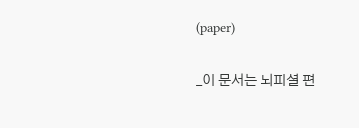(paper)

_이 문서는 뇌피셜 편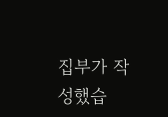집부가 작성했습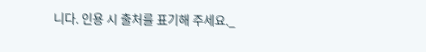니다. 인용 시 출처를 표기해 주세요._